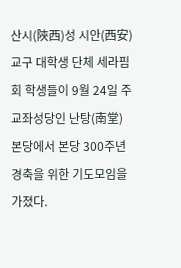산시(陜西)성 시안(西安)교구 대학생 단체 세라핌회 학생들이 9월 24일 주교좌성당인 난탕(南堂)본당에서 본당 300주년 경축을 위한 기도모임을 가졌다.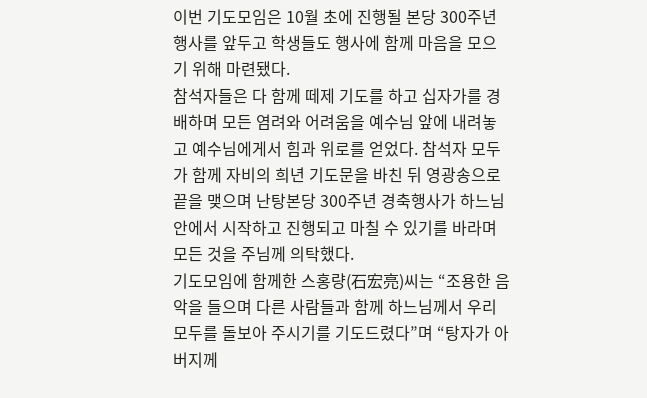이번 기도모임은 10월 초에 진행될 본당 300주년 행사를 앞두고 학생들도 행사에 함께 마음을 모으기 위해 마련됐다.
참석자들은 다 함께 떼제 기도를 하고 십자가를 경배하며 모든 염려와 어려움을 예수님 앞에 내려놓고 예수님에게서 힘과 위로를 얻었다. 참석자 모두가 함께 자비의 희년 기도문을 바친 뒤 영광송으로 끝을 맺으며 난탕본당 300주년 경축행사가 하느님 안에서 시작하고 진행되고 마칠 수 있기를 바라며 모든 것을 주님께 의탁했다.
기도모임에 함께한 스홍량(石宏亮)씨는 “조용한 음악을 들으며 다른 사람들과 함께 하느님께서 우리 모두를 돌보아 주시기를 기도드렸다”며 “탕자가 아버지께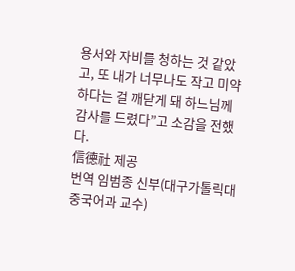용서와 자비를 청하는 것 같았고, 또 내가 너무나도 작고 미약하다는 걸 깨닫게 돼 하느님께 감사를 드렸다”고 소감을 전했다.
信德社 제공
번역 임범종 신부(대구가톨릭대 중국어과 교수)